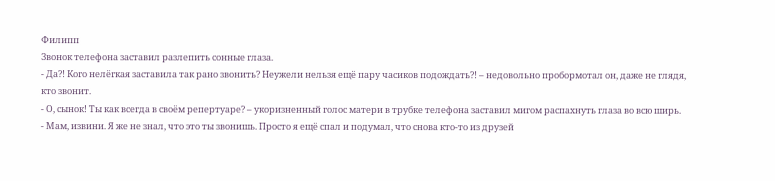Филипп
Звонок телефона заставил разлепить сонные глаза.
- Да?! Кого нелёгкая заставила так рано звонить? Неужели нельзя ещё пару часиков подождать?! – недовольно пробормотал он, даже не глядя, кто звонит.
- О, сынок! Ты как всегда в своём репертуаре? – укоризненный голос матери в трубке телефона заставил мигом распахнуть глаза во всю ширь.
- Мам, извини. Я же не знал, что это ты звонишь. Просто я ещё спал и подумал, что снова кто-то из друзей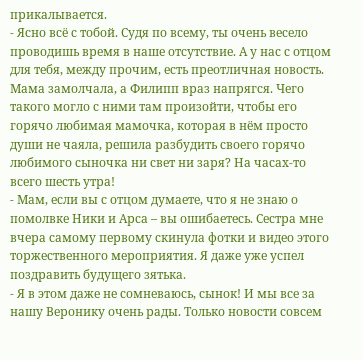прикалывается.
- Ясно всё с тобой. Судя по всему, ты очень весело проводишь время в наше отсутствие. А у нас с отцом для тебя, между прочим, есть преотличная новость.
Мама замолчала, а Филипп враз напрягся. Чего такого могло с ними там произойти, чтобы его горячо любимая мамочка, которая в нём просто души не чаяла, решила разбудить своего горячо любимого сыночка ни свет ни заря? На часах-то всего шесть утра!
- Мам, если вы с отцом думаете, что я не знаю о помолвке Ники и Арса – вы ошибаетесь. Сестра мне вчера самому первому скинула фотки и видео этого торжественного мероприятия. Я даже уже успел поздравить будущего зятька.
- Я в этом даже не сомневаюсь, сынок! И мы все за нашу Веронику очень рады. Только новости совсем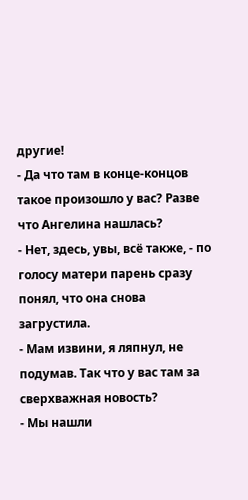другие!
- Да что там в конце-концов такое произошло у вас? Разве что Ангелина нашлась?
- Нет, здесь, увы, всё также, - по голосу матери парень сразу понял, что она снова загрустила.
- Мам извини, я ляпнул, не подумав. Так что у вас там за сверхважная новость?
- Мы нашли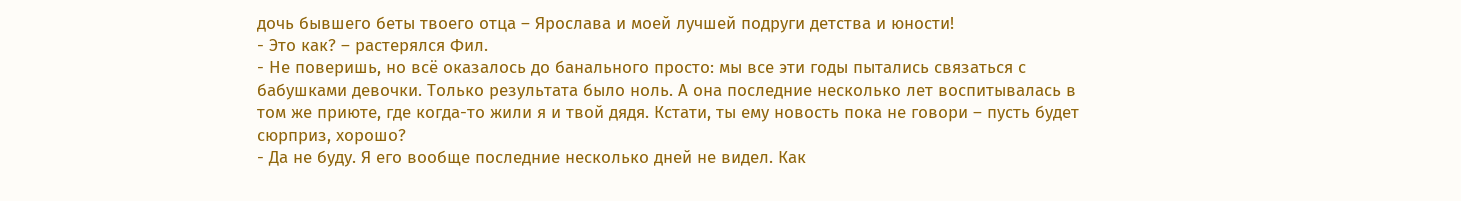дочь бывшего беты твоего отца – Ярослава и моей лучшей подруги детства и юности!
- Это как? – растерялся Фил.
- Не поверишь, но всё оказалось до банального просто: мы все эти годы пытались связаться с бабушками девочки. Только результата было ноль. А она последние несколько лет воспитывалась в том же приюте, где когда-то жили я и твой дядя. Кстати, ты ему новость пока не говори – пусть будет сюрприз, хорошо?
- Да не буду. Я его вообще последние несколько дней не видел. Как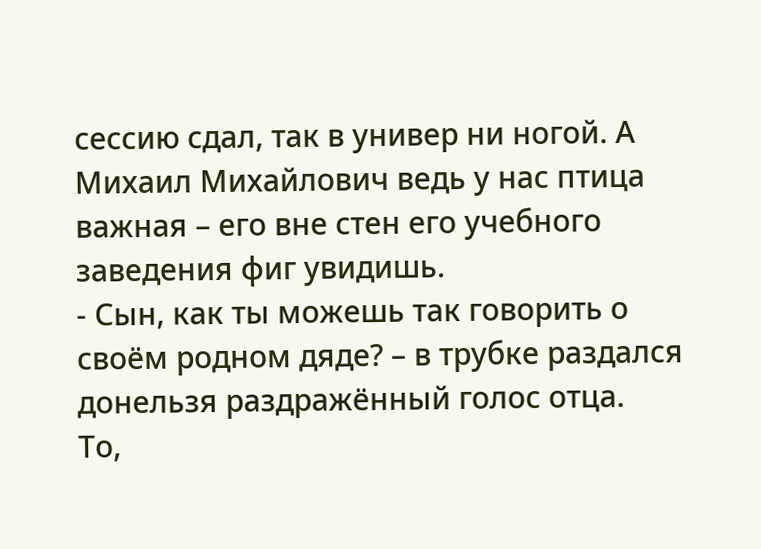сессию сдал, так в универ ни ногой. А Михаил Михайлович ведь у нас птица важная – его вне стен его учебного заведения фиг увидишь.
- Сын, как ты можешь так говорить о своём родном дяде? – в трубке раздался донельзя раздражённый голос отца.
То,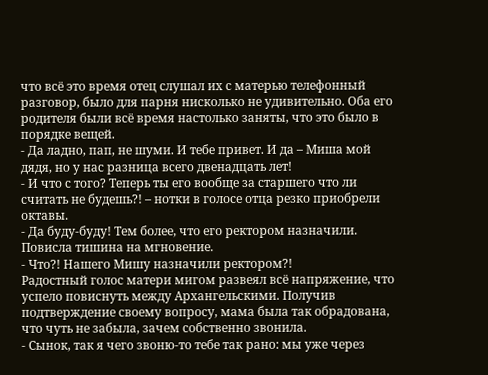что всё это время отец слушал их с матерью телефонный разговор, было для парня нисколько не удивительно. Оба его родителя были всё время настолько заняты, что это было в порядке вещей.
- Да ладно, пап, не шуми. И тебе привет. И да – Миша мой дядя, но у нас разница всего двенадцать лет!
- И что с того? Теперь ты его вообще за старшего что ли считать не будешь?! – нотки в голосе отца резко приобрели октавы.
- Да буду-буду! Тем более, что его ректором назначили.
Повисла тишина на мгновение.
- Что?! Нашего Мишу назначили ректором?!
Радостный голос матери мигом развеял всё напряжение, что успело повиснуть между Архангельскими. Получив подтверждение своему вопросу, мама была так обрадована, что чуть не забыла, зачем собственно звонила.
- Сынок, так я чего звоню-то тебе так рано: мы уже через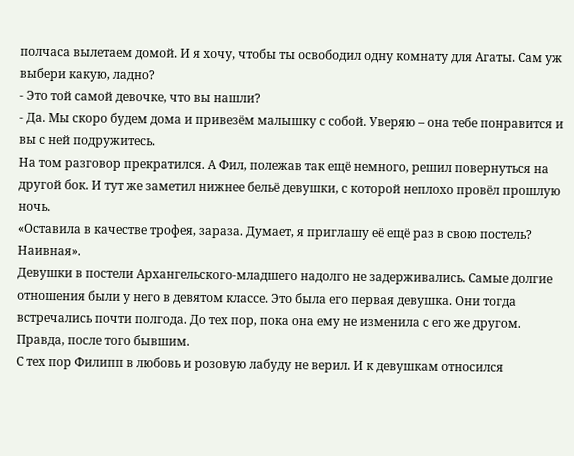полчаса вылетаем домой. И я хочу, чтобы ты освободил одну комнату для Агаты. Сам уж выбери какую, ладно?
- Это той самой девочке, что вы нашли?
- Да. Мы скоро будем дома и привезём малышку с собой. Уверяю – она тебе понравится и вы с ней подружитесь.
На том разговор прекратился. А Фил, полежав так ещё немного, решил повернуться на другой бок. И тут же заметил нижнее бельё девушки, с которой неплохо провёл прошлую ночь.
«Оставила в качестве трофея, зараза. Думает, я приглашу её ещё раз в свою постель? Наивная».
Девушки в постели Архангельского-младшего надолго не задерживались. Самые долгие отношения были у него в девятом классе. Это была его первая девушка. Они тогда встречались почти полгода. До тех пор, пока она ему не изменила с его же другом. Правда, после того бывшим.
С тех пор Филипп в любовь и розовую лабуду не верил. И к девушкам относился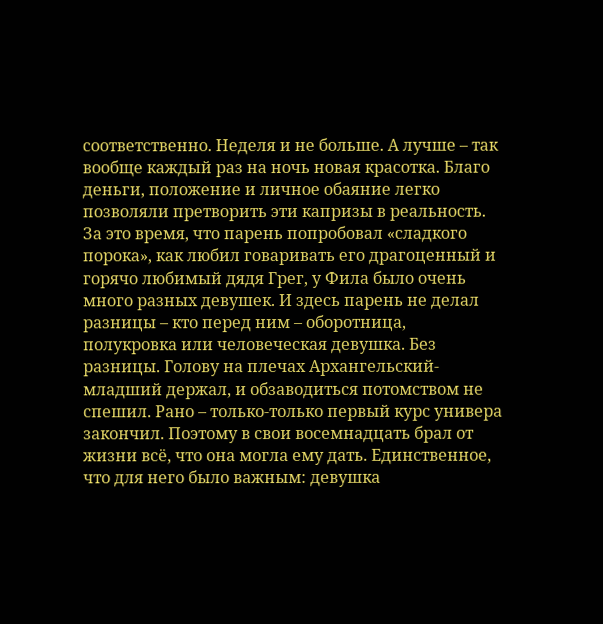соответственно. Неделя и не больше. А лучше – так вообще каждый раз на ночь новая красотка. Благо деньги, положение и личное обаяние легко позволяли претворить эти капризы в реальность.
За это время, что парень попробовал «сладкого порока», как любил говаривать его драгоценный и горячо любимый дядя Грег, у Фила было очень много разных девушек. И здесь парень не делал разницы – кто перед ним – оборотница, полукровка или человеческая девушка. Без разницы. Голову на плечах Архангельский-младший держал, и обзаводиться потомством не спешил. Рано – только-только первый курс универа закончил. Поэтому в свои восемнадцать брал от жизни всё, что она могла ему дать. Единственное, что для него было важным: девушка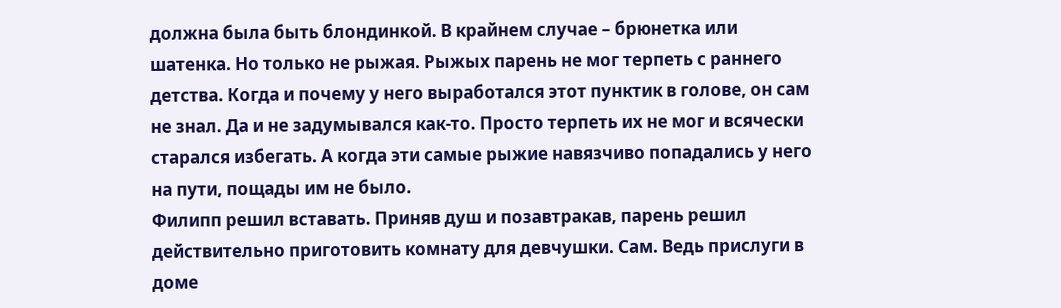должна была быть блондинкой. В крайнем случае – брюнетка или шатенка. Но только не рыжая. Рыжых парень не мог терпеть с раннего детства. Когда и почему у него выработался этот пунктик в голове, он сам не знал. Да и не задумывался как-то. Просто терпеть их не мог и всячески старался избегать. А когда эти самые рыжие навязчиво попадались у него на пути, пощады им не было.
Филипп решил вставать. Приняв душ и позавтракав, парень решил действительно приготовить комнату для девчушки. Сам. Ведь прислуги в доме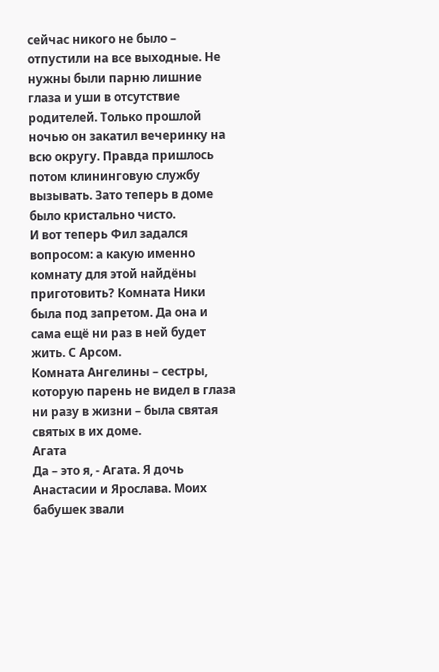сейчас никого не было – отпустили на все выходные. Не нужны были парню лишние глаза и уши в отсутствие родителей. Только прошлой ночью он закатил вечеринку на всю округу. Правда пришлось потом клининговую службу вызывать. Зато теперь в доме было кристально чисто.
И вот теперь Фил задался вопросом: а какую именно комнату для этой найдёны приготовить? Комната Ники была под запретом. Да она и сама ещё ни раз в ней будет жить. С Арсом.
Комната Ангелины – сестры, которую парень не видел в глаза ни разу в жизни – была святая святых в их доме.
Агата
Да – это я, - Агата. Я дочь Анастасии и Ярослава. Моих бабушек звали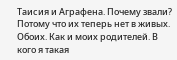Таисия и Аграфена. Почему звали? Потому что их теперь нет в живых. Обоих. Как и моих родителей. В кого я такая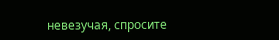невезучая, спросите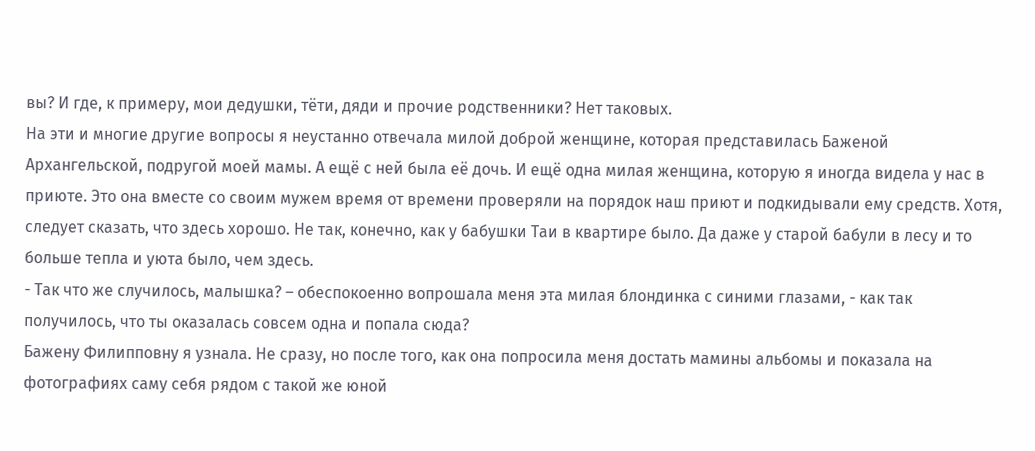вы? И где, к примеру, мои дедушки, тёти, дяди и прочие родственники? Нет таковых.
На эти и многие другие вопросы я неустанно отвечала милой доброй женщине, которая представилась Баженой Архангельской, подругой моей мамы. А ещё с ней была её дочь. И ещё одна милая женщина, которую я иногда видела у нас в приюте. Это она вместе со своим мужем время от времени проверяли на порядок наш приют и подкидывали ему средств. Хотя, следует сказать, что здесь хорошо. Не так, конечно, как у бабушки Таи в квартире было. Да даже у старой бабули в лесу и то больше тепла и уюта было, чем здесь.
- Так что же случилось, малышка? – обеспокоенно вопрошала меня эта милая блондинка с синими глазами, - как так получилось, что ты оказалась совсем одна и попала сюда?
Бажену Филипповну я узнала. Не сразу, но после того, как она попросила меня достать мамины альбомы и показала на фотографиях саму себя рядом с такой же юной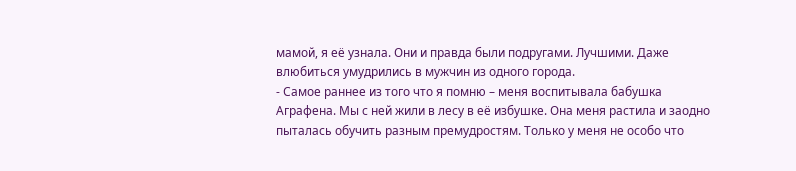мамой, я её узнала. Они и правда были подругами. Лучшими. Даже влюбиться умудрились в мужчин из одного города.
- Самое раннее из того что я помню – меня воспитывала бабушка Аграфена. Мы с ней жили в лесу в её избушке. Она меня растила и заодно пыталась обучить разным премудростям. Только у меня не особо что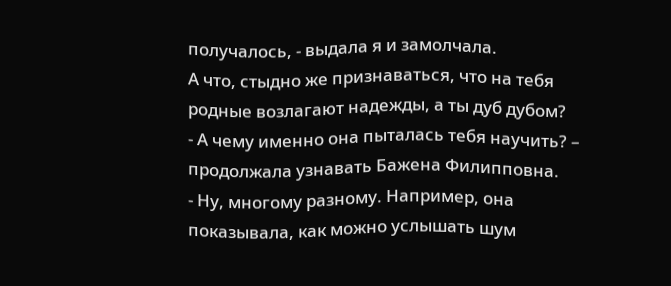получалось, - выдала я и замолчала.
А что, стыдно же признаваться, что на тебя родные возлагают надежды, а ты дуб дубом?
- А чему именно она пыталась тебя научить? – продолжала узнавать Бажена Филипповна.
- Ну, многому разному. Например, она показывала, как можно услышать шум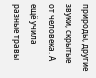природы, другие звуки, скрытые от человека. А ещё учила разные травы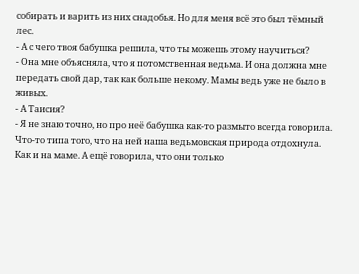собирать и варить из них снадобья. Но для меня всё это был тёмный лес.
- А с чего твоя бабушка решила, что ты можешь этому научиться?
- Она мне объясняла, что я потомственная ведьма. И она должна мне передать свой дар, так как больше некому. Мамы ведь уже не было в живых.
- А Таисия?
- Я не знаю точно, но про неё бабушка как-то размыто всегда говорила. Что-то типа того, что на ней наша ведьмовская природа отдохнула. Как и на маме. А ещё говорила, что они только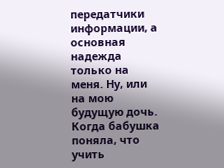передатчики информации, а основная надежда только на меня. Ну, или на мою будущую дочь.
Когда бабушка поняла, что учить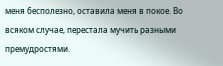меня бесполезно, оставила меня в покое. Во всяком случае, перестала мучить разными премудростями.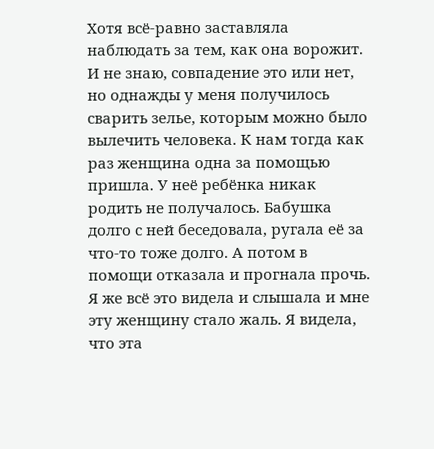Хотя всё-равно заставляла наблюдать за тем, как она ворожит. И не знаю, совпадение это или нет, но однажды у меня получилось сварить зелье, которым можно было вылечить человека. К нам тогда как раз женщина одна за помощью пришла. У неё ребёнка никак родить не получалось. Бабушка долго с ней беседовала, ругала её за что-то тоже долго. А потом в помощи отказала и прогнала прочь.
Я же всё это видела и слышала и мне эту женщину стало жаль. Я видела, что эта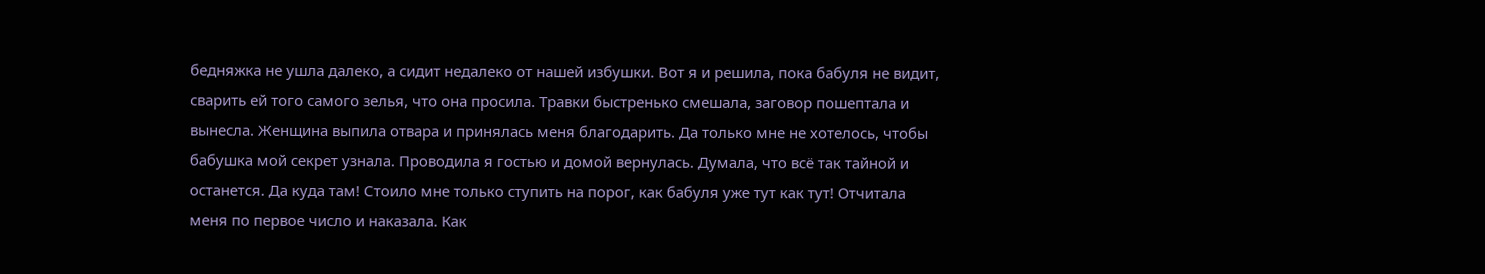бедняжка не ушла далеко, а сидит недалеко от нашей избушки. Вот я и решила, пока бабуля не видит, сварить ей того самого зелья, что она просила. Травки быстренько смешала, заговор пошептала и вынесла. Женщина выпила отвара и принялась меня благодарить. Да только мне не хотелось, чтобы бабушка мой секрет узнала. Проводила я гостью и домой вернулась. Думала, что всё так тайной и останется. Да куда там! Стоило мне только ступить на порог, как бабуля уже тут как тут! Отчитала меня по первое число и наказала. Как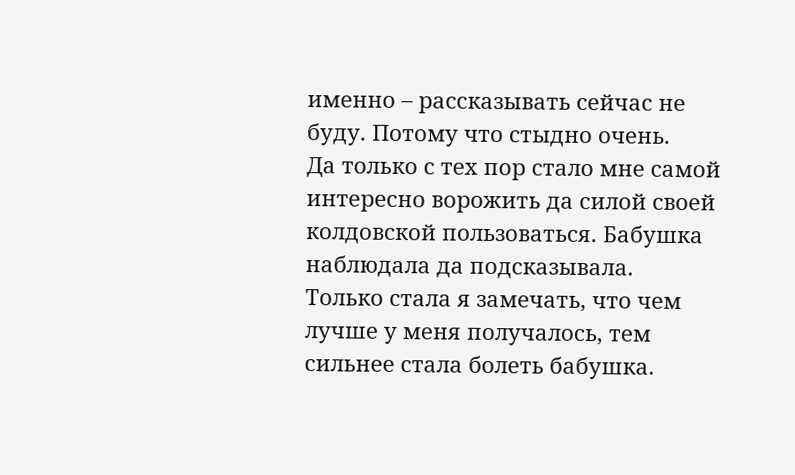именно – рассказывать сейчас не буду. Потому что стыдно очень.
Да только с тех пор стало мне самой интересно ворожить да силой своей колдовской пользоваться. Бабушка наблюдала да подсказывала.
Только стала я замечать, что чем лучше у меня получалось, тем сильнее стала болеть бабушка.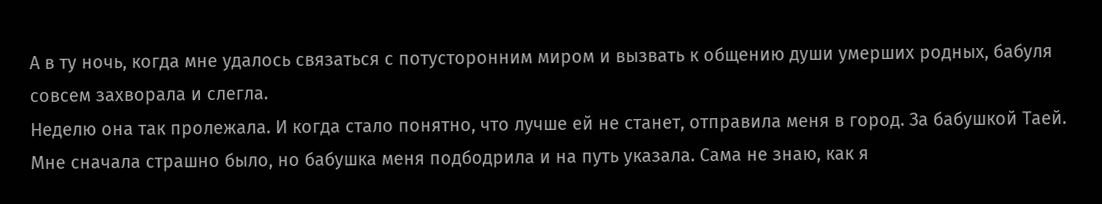А в ту ночь, когда мне удалось связаться с потусторонним миром и вызвать к общению души умерших родных, бабуля совсем захворала и слегла.
Неделю она так пролежала. И когда стало понятно, что лучше ей не станет, отправила меня в город. За бабушкой Таей. Мне сначала страшно было, но бабушка меня подбодрила и на путь указала. Сама не знаю, как я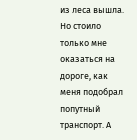из леса вышла. Но стоило только мне оказаться на дороге, как меня подобрал попутный транспорт. А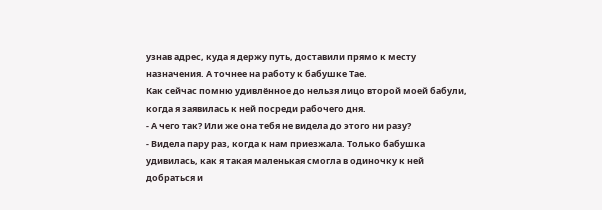узнав адрес, куда я держу путь, доставили прямо к месту назначения. А точнее на работу к бабушке Тае.
Как сейчас помню удивлённое до нельзя лицо второй моей бабули, когда я заявилась к ней посреди рабочего дня.
- А чего так? Или же она тебя не видела до этого ни разу?
- Видела пару раз, когда к нам приезжала. Только бабушка удивилась, как я такая маленькая смогла в одиночку к ней добраться и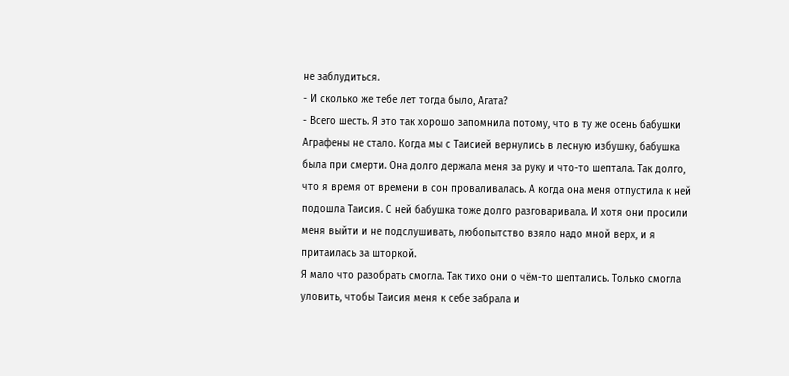не заблудиться.
- И сколько же тебе лет тогда было, Агата?
- Всего шесть. Я это так хорошо запомнила потому, что в ту же осень бабушки Аграфены не стало. Когда мы с Таисией вернулись в лесную избушку, бабушка была при смерти. Она долго держала меня за руку и что-то шептала. Так долго, что я время от времени в сон проваливалась. А когда она меня отпустила к ней подошла Таисия. С ней бабушка тоже долго разговаривала. И хотя они просили меня выйти и не подслушивать, любопытство взяло надо мной верх, и я притаилась за шторкой.
Я мало что разобрать смогла. Так тихо они о чём-то шептались. Только смогла уловить, чтобы Таисия меня к себе забрала и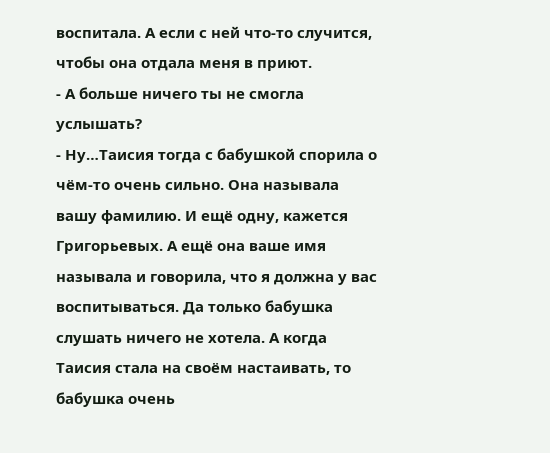воспитала. А если с ней что-то случится, чтобы она отдала меня в приют.
- А больше ничего ты не смогла услышать?
- Ну…Таисия тогда с бабушкой спорила о чём-то очень сильно. Она называла вашу фамилию. И ещё одну, кажется Григорьевых. А ещё она ваше имя называла и говорила, что я должна у вас воспитываться. Да только бабушка слушать ничего не хотела. А когда Таисия стала на своём настаивать, то бабушка очень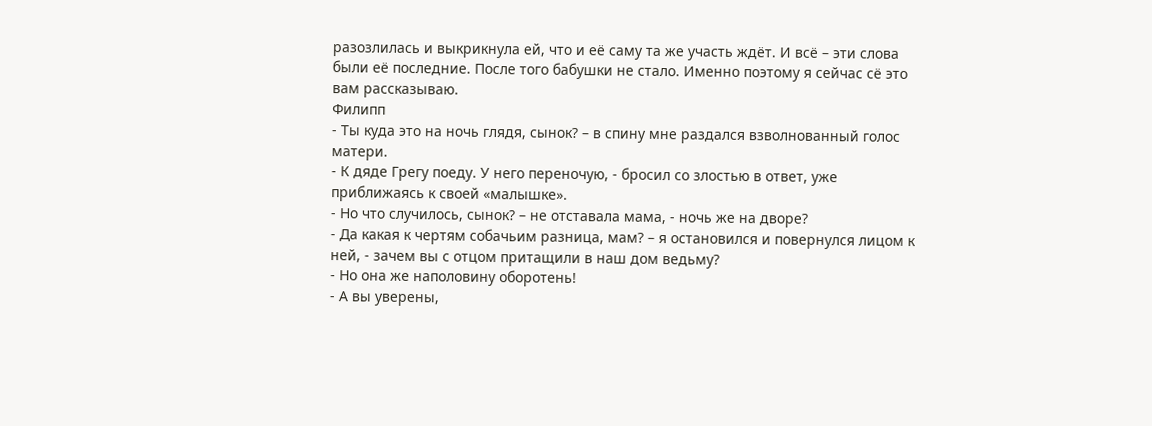разозлилась и выкрикнула ей, что и её саму та же участь ждёт. И всё – эти слова были её последние. После того бабушки не стало. Именно поэтому я сейчас сё это вам рассказываю.
Филипп
- Ты куда это на ночь глядя, сынок? – в спину мне раздался взволнованный голос матери.
- К дяде Грегу поеду. У него переночую, - бросил со злостью в ответ, уже приближаясь к своей «малышке».
- Но что случилось, сынок? – не отставала мама, - ночь же на дворе?
- Да какая к чертям собачьим разница, мам? – я остановился и повернулся лицом к ней, - зачем вы с отцом притащили в наш дом ведьму?
- Но она же наполовину оборотень!
- А вы уверены,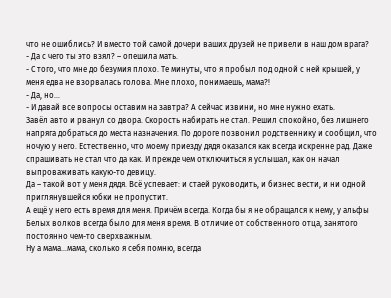что не ошиблись? И вместо той самой дочери ваших друзей не привели в наш дом врага?
- Да с чего ты это взял? – опешила мать.
- С того, что мне до безумия плохо. Те минуты, что я пробыл под одной с ней крышей, у меня едва не взорвалась голова. Мне плохо, понимаешь, мама?!
- Да, но…
- И давай все вопросы оставим на завтра? А сейчас извини, но мне нужно ехать.
Завёл авто и рванул со двора. Скорость набирать не стал. Решил спокойно, без лишнего напряга добраться до места назначения. По дороге позвонил родственнику и сообщил, что ночую у него. Естественно, что моему приезду дядя оказался как всегда искренне рад. Даже спрашивать не стал что да как. И прежде чем отключиться я услышал, как он начал выпроваживать какую-то девицу.
Да – такой вот у меня дядя. Всё успевает: и стаей руководить, и бизнес вести, и ни одной приглянувшейся юбки не пропустит.
А ещё у него есть время для меня. Причём всегда. Когда бы я не обращался к нему, у альфы Белых волков всегда было для меня время. В отличие от собственного отца, занятого постоянно чем-то сверхважным.
Ну а мама…мама, сколько я себя помню, всегда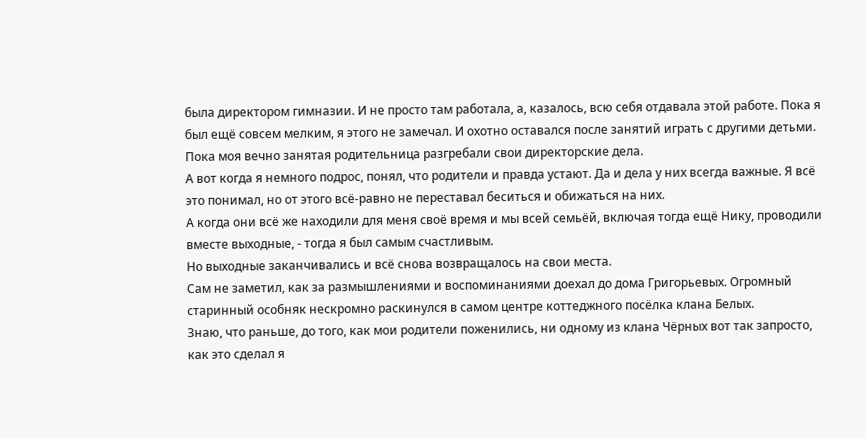была директором гимназии. И не просто там работала, а, казалось, всю себя отдавала этой работе. Пока я был ещё совсем мелким, я этого не замечал. И охотно оставался после занятий играть с другими детьми. Пока моя вечно занятая родительница разгребали свои директорские дела.
А вот когда я немного подрос, понял, что родители и правда устают. Да и дела у них всегда важные. Я всё это понимал, но от этого всё-равно не переставал беситься и обижаться на них.
А когда они всё же находили для меня своё время и мы всей семьёй, включая тогда ещё Нику, проводили вместе выходные, - тогда я был самым счастливым.
Но выходные заканчивались и всё снова возвращалось на свои места.
Сам не заметил, как за размышлениями и воспоминаниями доехал до дома Григорьевых. Огромный старинный особняк нескромно раскинулся в самом центре коттеджного посёлка клана Белых.
Знаю, что раньше, до того, как мои родители поженились, ни одному из клана Чёрных вот так запросто, как это сделал я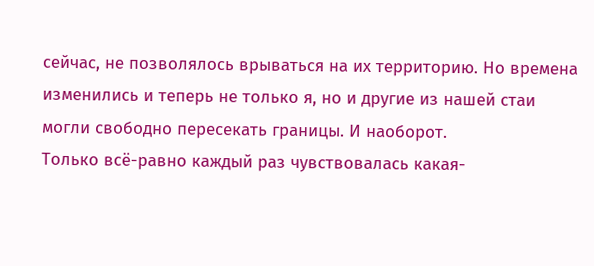сейчас, не позволялось врываться на их территорию. Но времена изменились и теперь не только я, но и другие из нашей стаи могли свободно пересекать границы. И наоборот.
Только всё-равно каждый раз чувствовалась какая-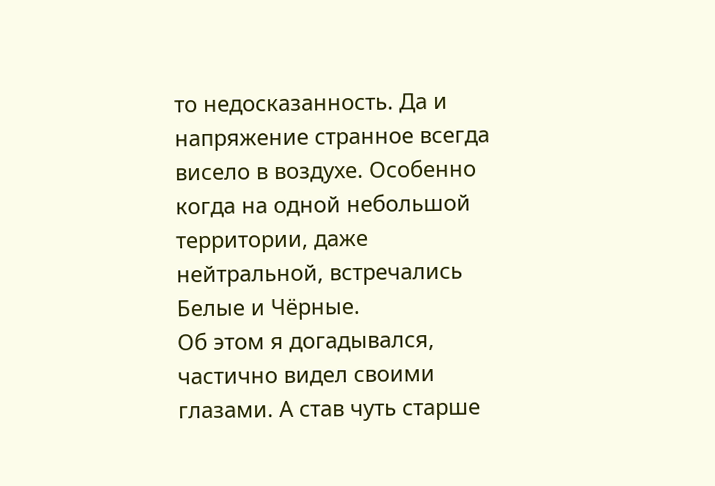то недосказанность. Да и напряжение странное всегда висело в воздухе. Особенно когда на одной небольшой территории, даже нейтральной, встречались Белые и Чёрные.
Об этом я догадывался, частично видел своими глазами. А став чуть старше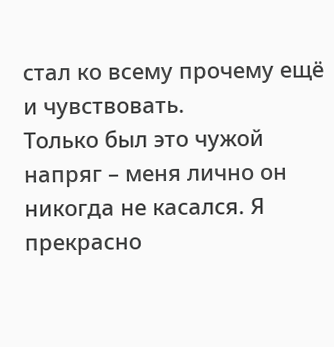стал ко всему прочему ещё и чувствовать.
Только был это чужой напряг – меня лично он никогда не касался. Я прекрасно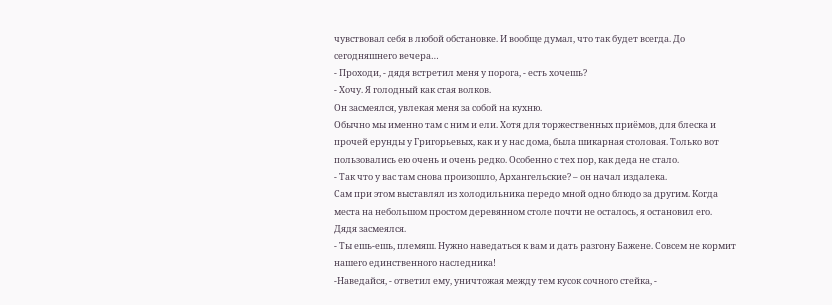чувствовал себя в любой обстановке. И вообще думал, что так будет всегда. До сегодняшнего вечера…
- Проходи, - дядя встретил меня у порога, - есть хочешь?
- Хочу. Я голодный как стая волков.
Он засмеялся, увлекая меня за собой на кухню.
Обычно мы именно там с ним и ели. Хотя для торжественных приёмов, для блеска и прочей ерунды у Григорьевых, как и у нас дома, была шикарная столовая. Только вот пользовались ею очень и очень редко. Особенно с тех пор, как деда не стало.
- Так что у вас там снова произошло, Архангельские? – он начал издалека.
Сам при этом выставлял из холодильника передо мной одно блюдо за другим. Когда места на небольшом простом деревянном столе почти не осталось, я остановил его.
Дядя засмеялся.
- Ты ешь-ешь, племяш. Нужно наведаться к вам и дать разгону Бажене. Совсем не кормит нашего единственного наследника!
-Наведайся, - ответил ему, уничтожая между тем кусок сочного стейка, -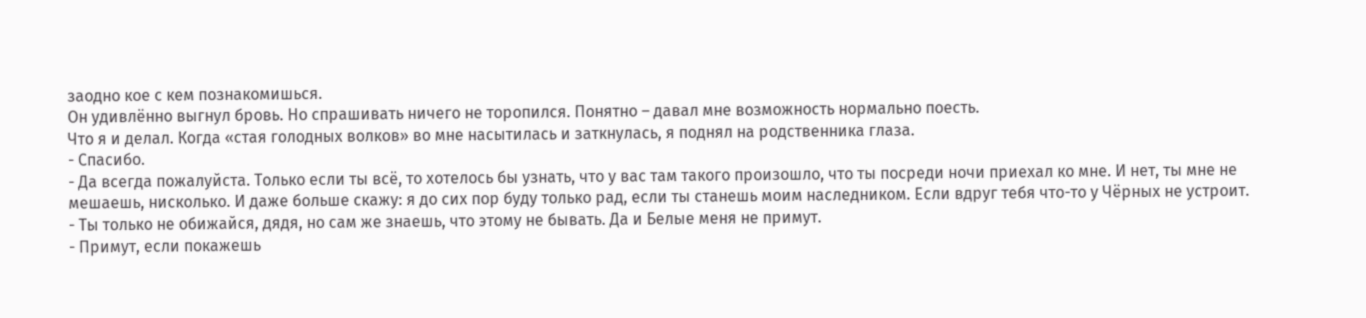заодно кое с кем познакомишься.
Он удивлённо выгнул бровь. Но спрашивать ничего не торопился. Понятно – давал мне возможность нормально поесть.
Что я и делал. Когда «стая голодных волков» во мне насытилась и заткнулась, я поднял на родственника глаза.
- Спасибо.
- Да всегда пожалуйста. Только если ты всё, то хотелось бы узнать, что у вас там такого произошло, что ты посреди ночи приехал ко мне. И нет, ты мне не мешаешь, нисколько. И даже больше скажу: я до сих пор буду только рад, если ты станешь моим наследником. Если вдруг тебя что-то у Чёрных не устроит.
- Ты только не обижайся, дядя, но сам же знаешь, что этому не бывать. Да и Белые меня не примут.
- Примут, если покажешь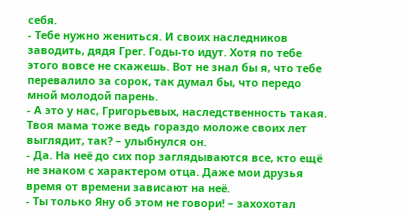себя.
- Тебе нужно жениться. И своих наследников заводить, дядя Грег. Годы-то идут. Хотя по тебе этого вовсе не скажешь. Вот не знал бы я, что тебе перевалило за сорок, так думал бы, что передо мной молодой парень.
- А это у нас, Григорьевых, наследственность такая. Твоя мама тоже ведь гораздо моложе своих лет выглядит, так? – улыбнулся он.
- Да. На неё до сих пор заглядываются все, кто ещё не знаком с характером отца. Даже мои друзья время от времени зависают на неё.
- Ты только Яну об этом не говори! – захохотал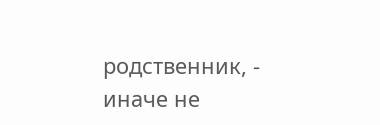родственник, - иначе не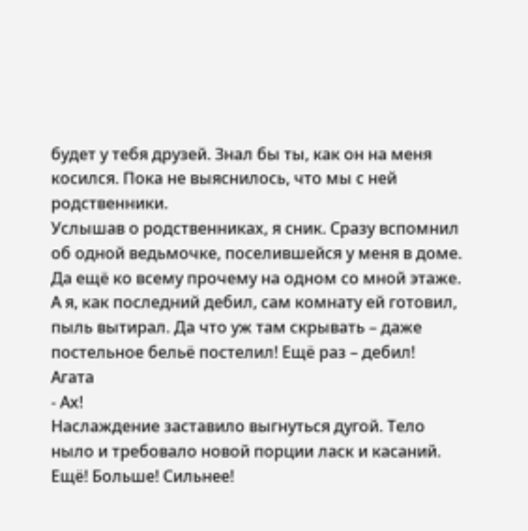будет у тебя друзей. Знал бы ты, как он на меня косился. Пока не выяснилось, что мы с ней родственники.
Услышав о родственниках, я сник. Сразу вспомнил об одной ведьмочке, поселившейся у меня в доме. Да ещё ко всему прочему на одном со мной этаже. А я, как последний дебил, сам комнату ей готовил, пыль вытирал. Да что уж там скрывать – даже постельное бельё постелил! Ещё раз – дебил!
Агата
- Ах!
Наслаждение заставило выгнуться дугой. Тело ныло и требовало новой порции ласк и касаний. Ещё! Больше! Сильнее!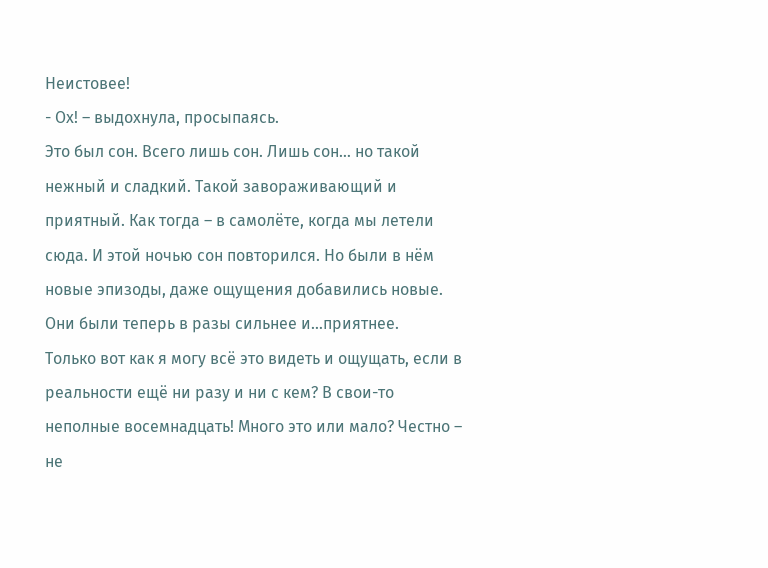Неистовее!
- Ох! – выдохнула, просыпаясь.
Это был сон. Всего лишь сон. Лишь сон… но такой нежный и сладкий. Такой завораживающий и приятный. Как тогда – в самолёте, когда мы летели сюда. И этой ночью сон повторился. Но были в нём новые эпизоды, даже ощущения добавились новые. Они были теперь в разы сильнее и…приятнее.
Только вот как я могу всё это видеть и ощущать, если в реальности ещё ни разу и ни с кем? В свои-то неполные восемнадцать! Много это или мало? Честно – не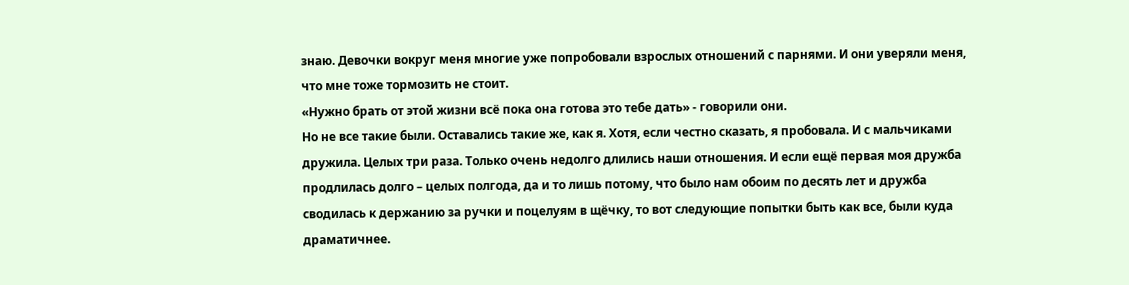знаю. Девочки вокруг меня многие уже попробовали взрослых отношений с парнями. И они уверяли меня, что мне тоже тормозить не стоит.
«Нужно брать от этой жизни всё пока она готова это тебе дать» - говорили они.
Но не все такие были. Оставались такие же, как я. Хотя, если честно сказать, я пробовала. И с мальчиками дружила. Целых три раза. Только очень недолго длились наши отношения. И если ещё первая моя дружба продлилась долго – целых полгода, да и то лишь потому, что было нам обоим по десять лет и дружба сводилась к держанию за ручки и поцелуям в щёчку, то вот следующие попытки быть как все, были куда драматичнее.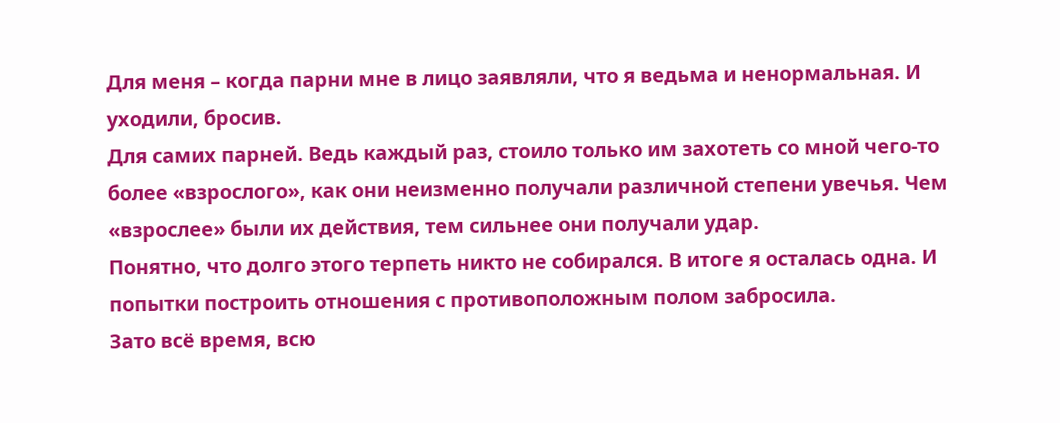Для меня – когда парни мне в лицо заявляли, что я ведьма и ненормальная. И уходили, бросив.
Для самих парней. Ведь каждый раз, стоило только им захотеть со мной чего-то более «взрослого», как они неизменно получали различной степени увечья. Чем «взрослее» были их действия, тем сильнее они получали удар.
Понятно, что долго этого терпеть никто не собирался. В итоге я осталась одна. И попытки построить отношения с противоположным полом забросила.
Зато всё время, всю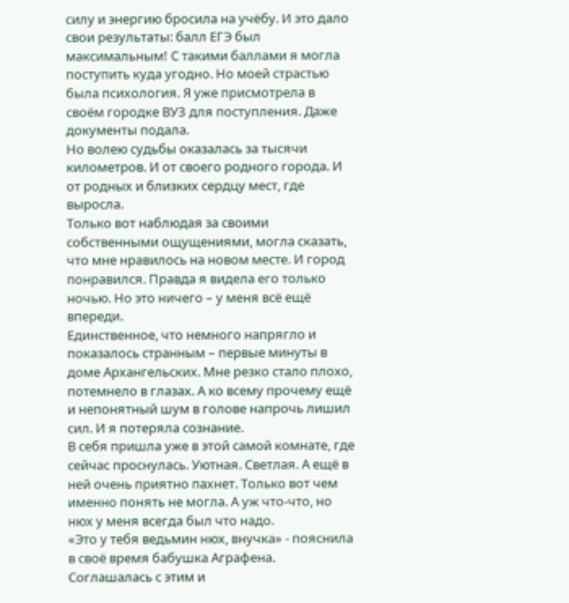силу и энергию бросила на учёбу. И это дало свои результаты: балл ЕГЭ был максимальным! С такими баллами я могла поступить куда угодно. Но моей страстью была психология. Я уже присмотрела в своём городке ВУЗ для поступления. Даже документы подала.
Но волею судьбы оказалась за тысячи километров. И от своего родного города. И от родных и близких сердцу мест, где выросла.
Только вот наблюдая за своими собственными ощущениями, могла сказать, что мне нравилось на новом месте. И город понравился. Правда я видела его только ночью. Но это ничего – у меня всё ещё впереди.
Единственное, что немного напрягло и показалось странным – первые минуты в доме Архангельских. Мне резко стало плохо, потемнело в глазах. А ко всему прочему ещё и непонятный шум в голове напрочь лишил сил. И я потеряла сознание.
В себя пришла уже в этой самой комнате, где сейчас проснулась. Уютная. Светлая. А ещё в ней очень приятно пахнет. Только вот чем именно понять не могла. А уж что-что, но нюх у меня всегда был что надо.
«Это у тебя ведьмин нюх, внучка» - пояснила в своё время бабушка Аграфена. Соглашалась с этим и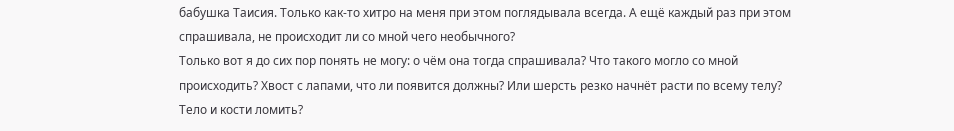бабушка Таисия. Только как-то хитро на меня при этом поглядывала всегда. А ещё каждый раз при этом спрашивала, не происходит ли со мной чего необычного?
Только вот я до сих пор понять не могу: о чём она тогда спрашивала? Что такого могло со мной происходить? Хвост с лапами, что ли появится должны? Или шерсть резко начнёт расти по всему телу? Тело и кости ломить?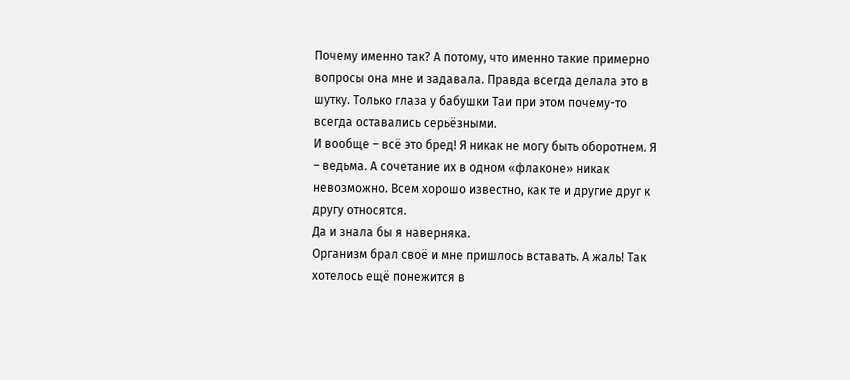Почему именно так? А потому, что именно такие примерно вопросы она мне и задавала. Правда всегда делала это в шутку. Только глаза у бабушки Таи при этом почему-то всегда оставались серьёзными.
И вообще – всё это бред! Я никак не могу быть оборотнем. Я – ведьма. А сочетание их в одном «флаконе» никак невозможно. Всем хорошо известно, как те и другие друг к другу относятся.
Да и знала бы я наверняка.
Организм брал своё и мне пришлось вставать. А жаль! Так хотелось ещё понежится в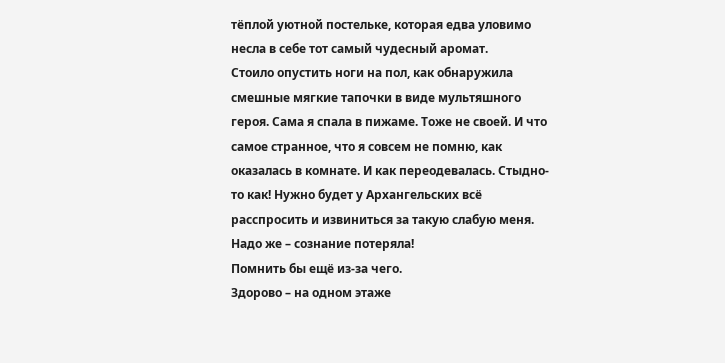тёплой уютной постельке, которая едва уловимо несла в себе тот самый чудесный аромат.
Стоило опустить ноги на пол, как обнаружила смешные мягкие тапочки в виде мультяшного героя. Сама я спала в пижаме. Тоже не своей. И что самое странное, что я совсем не помню, как оказалась в комнате. И как переодевалась. Стыдно-то как! Нужно будет у Архангельских всё расспросить и извиниться за такую слабую меня. Надо же – сознание потеряла!
Помнить бы ещё из-за чего.
Здорово – на одном этаже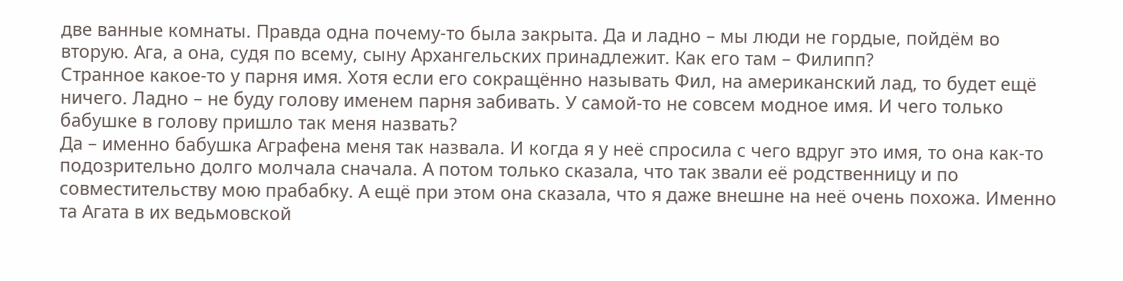две ванные комнаты. Правда одна почему-то была закрыта. Да и ладно – мы люди не гордые, пойдём во вторую. Ага, а она, судя по всему, сыну Архангельских принадлежит. Как его там – Филипп?
Странное какое-то у парня имя. Хотя если его сокращённо называть Фил, на американский лад, то будет ещё ничего. Ладно – не буду голову именем парня забивать. У самой-то не совсем модное имя. И чего только бабушке в голову пришло так меня назвать?
Да – именно бабушка Аграфена меня так назвала. И когда я у неё спросила с чего вдруг это имя, то она как-то подозрительно долго молчала сначала. А потом только сказала, что так звали её родственницу и по совместительству мою прабабку. А ещё при этом она сказала, что я даже внешне на неё очень похожа. Именно та Агата в их ведьмовской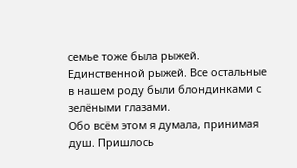семье тоже была рыжей. Единственной рыжей. Все остальные в нашем роду были блондинками с зелёными глазами.
Обо всём этом я думала, принимая душ. Пришлось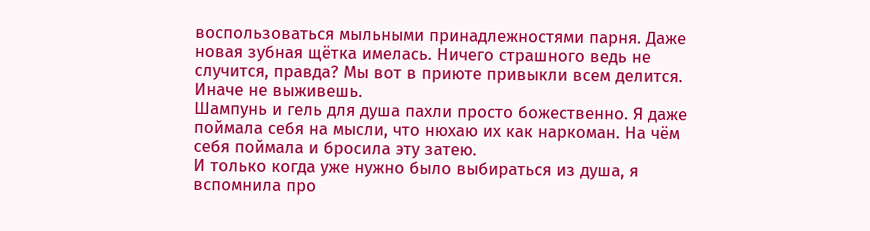воспользоваться мыльными принадлежностями парня. Даже новая зубная щётка имелась. Ничего страшного ведь не случится, правда? Мы вот в приюте привыкли всем делится. Иначе не выживешь.
Шампунь и гель для душа пахли просто божественно. Я даже поймала себя на мысли, что нюхаю их как наркоман. На чём себя поймала и бросила эту затею.
И только когда уже нужно было выбираться из душа, я вспомнила про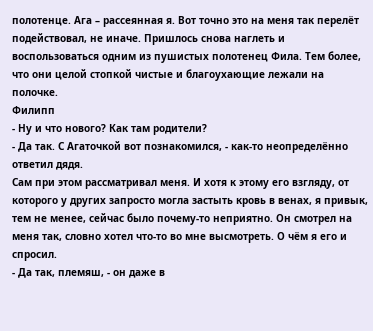полотенце. Ага – рассеянная я. Вот точно это на меня так перелёт подействовал, не иначе. Пришлось снова наглеть и воспользоваться одним из пушистых полотенец Фила. Тем более, что они целой стопкой чистые и благоухающие лежали на полочке.
Филипп
- Ну и что нового? Как там родители?
- Да так. С Агаточкой вот познакомился, - как-то неопределённо ответил дядя.
Сам при этом рассматривал меня. И хотя к этому его взгляду, от которого у других запросто могла застыть кровь в венах, я привык, тем не менее, сейчас было почему-то неприятно. Он смотрел на меня так, словно хотел что-то во мне высмотреть. О чём я его и спросил.
- Да так, племяш, - он даже в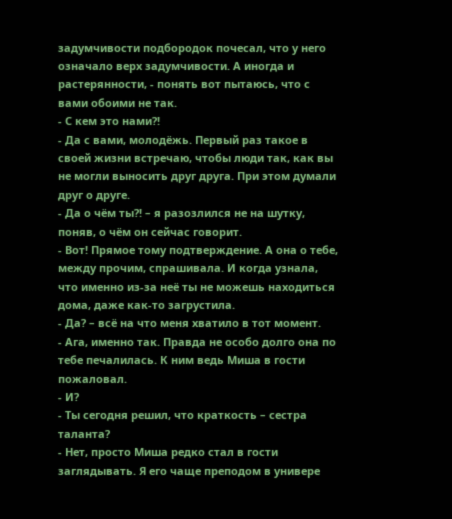задумчивости подбородок почесал, что у него означало верх задумчивости. А иногда и растерянности, - понять вот пытаюсь, что с вами обоими не так.
- С кем это нами?!
- Да с вами, молодёжь. Первый раз такое в своей жизни встречаю, чтобы люди так, как вы не могли выносить друг друга. При этом думали друг о друге.
- Да о чём ты?! – я разозлился не на шутку, поняв, о чём он сейчас говорит.
- Вот! Прямое тому подтверждение. А она о тебе, между прочим, спрашивала. И когда узнала, что именно из-за неё ты не можешь находиться дома, даже как-то загрустила.
- Да? – всё на что меня хватило в тот момент.
- Ага, именно так. Правда не особо долго она по тебе печалилась. К ним ведь Миша в гости пожаловал.
- И?
- Ты сегодня решил, что краткость – сестра таланта?
- Нет, просто Миша редко стал в гости заглядывать. Я его чаще преподом в универе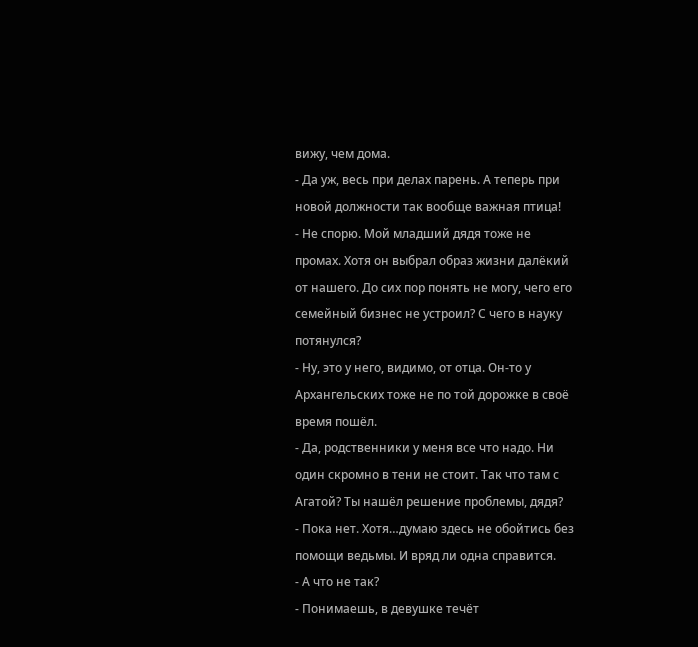вижу, чем дома.
- Да уж, весь при делах парень. А теперь при новой должности так вообще важная птица!
- Не спорю. Мой младший дядя тоже не промах. Хотя он выбрал образ жизни далёкий от нашего. До сих пор понять не могу, чего его семейный бизнес не устроил? С чего в науку потянулся?
- Ну, это у него, видимо, от отца. Он-то у Архангельских тоже не по той дорожке в своё время пошёл.
- Да, родственники у меня все что надо. Ни один скромно в тени не стоит. Так что там с Агатой? Ты нашёл решение проблемы, дядя?
- Пока нет. Хотя…думаю здесь не обойтись без помощи ведьмы. И вряд ли одна справится.
- А что не так?
- Понимаешь, в девушке течёт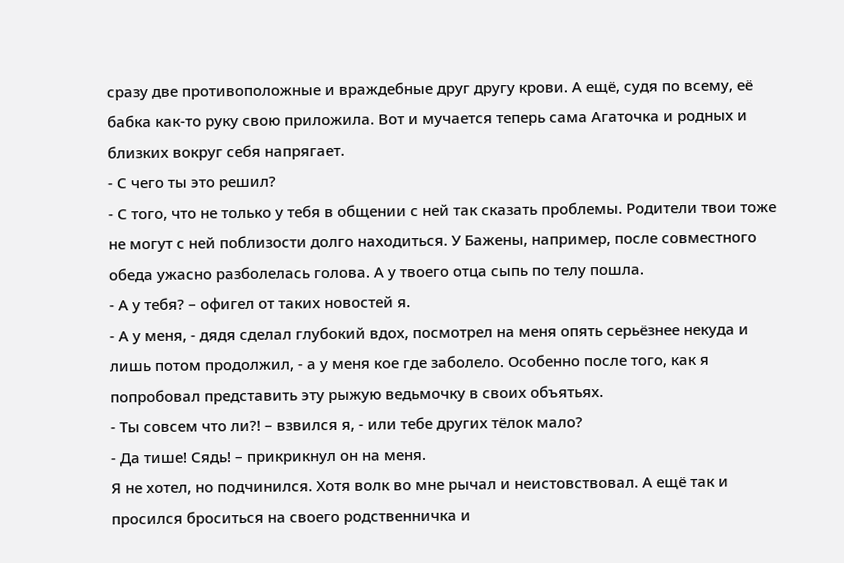сразу две противоположные и враждебные друг другу крови. А ещё, судя по всему, её бабка как-то руку свою приложила. Вот и мучается теперь сама Агаточка и родных и близких вокруг себя напрягает.
- С чего ты это решил?
- С того, что не только у тебя в общении с ней так сказать проблемы. Родители твои тоже не могут с ней поблизости долго находиться. У Бажены, например, после совместного обеда ужасно разболелась голова. А у твоего отца сыпь по телу пошла.
- А у тебя? – офигел от таких новостей я.
- А у меня, - дядя сделал глубокий вдох, посмотрел на меня опять серьёзнее некуда и лишь потом продолжил, - а у меня кое где заболело. Особенно после того, как я попробовал представить эту рыжую ведьмочку в своих объятьях.
- Ты совсем что ли?! – взвился я, - или тебе других тёлок мало?
- Да тише! Сядь! – прикрикнул он на меня.
Я не хотел, но подчинился. Хотя волк во мне рычал и неистовствовал. А ещё так и просился броситься на своего родственничка и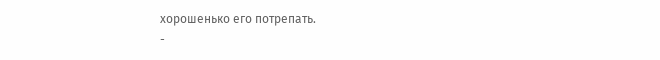хорошенько его потрепать.
-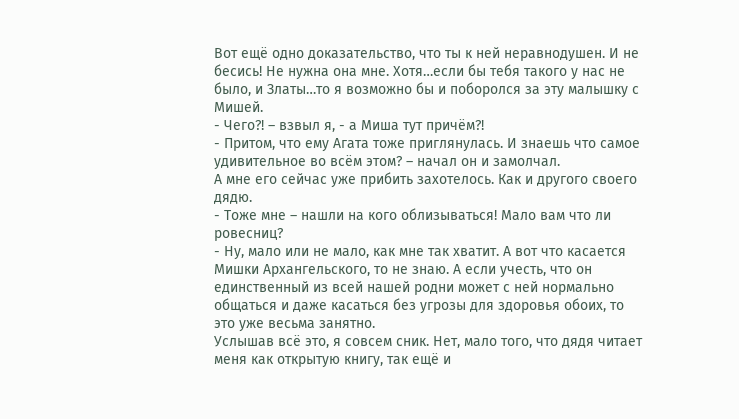Вот ещё одно доказательство, что ты к ней неравнодушен. И не бесись! Не нужна она мне. Хотя…если бы тебя такого у нас не было, и Златы…то я возможно бы и поборолся за эту малышку с Мишей.
- Чего?! – взвыл я, - а Миша тут причём?!
- Притом, что ему Агата тоже приглянулась. И знаешь что самое удивительное во всём этом? – начал он и замолчал.
А мне его сейчас уже прибить захотелось. Как и другого своего дядю.
- Тоже мне – нашли на кого облизываться! Мало вам что ли ровесниц?
- Ну, мало или не мало, как мне так хватит. А вот что касается Мишки Архангельского, то не знаю. А если учесть, что он единственный из всей нашей родни может с ней нормально общаться и даже касаться без угрозы для здоровья обоих, то это уже весьма занятно.
Услышав всё это, я совсем сник. Нет, мало того, что дядя читает меня как открытую книгу, так ещё и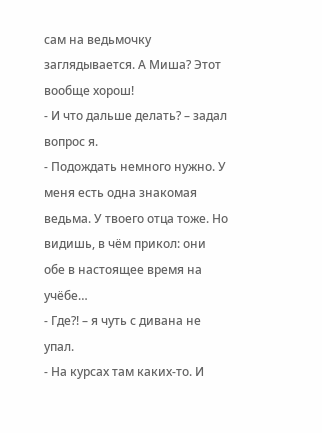сам на ведьмочку заглядывается. А Миша? Этот вообще хорош!
- И что дальше делать? – задал вопрос я.
- Подождать немного нужно. У меня есть одна знакомая ведьма. У твоего отца тоже. Но видишь, в чём прикол: они обе в настоящее время на учёбе…
- Где?! – я чуть с дивана не упал.
- На курсах там каких-то. И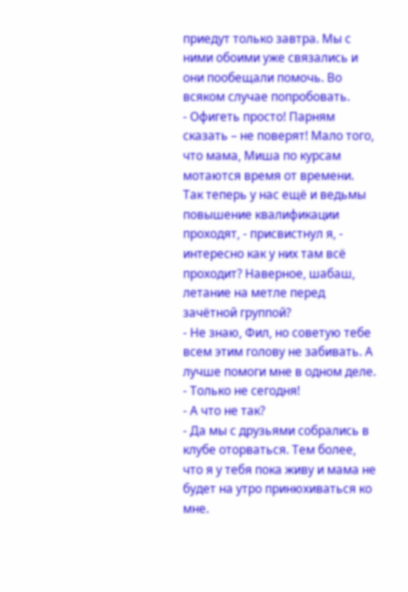приедут только завтра. Мы с ними обоими уже связались и они пообещали помочь. Во всяком случае попробовать.
- Офигеть просто! Парням сказать – не поверят! Мало того, что мама, Миша по курсам мотаются время от времени. Так теперь у нас ещё и ведьмы повышение квалификации проходят, - присвистнул я, - интересно как у них там всё проходит? Наверное, шабаш, летание на метле перед зачётной группой?
- Не знаю, Фил, но советую тебе всем этим голову не забивать. А лучше помоги мне в одном деле.
- Только не сегодня!
- А что не так?
- Да мы с друзьями собрались в клубе оторваться. Тем более, что я у тебя пока живу и мама не будет на утро принюхиваться ко мне.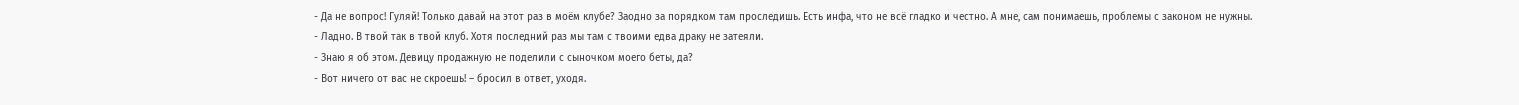- Да не вопрос! Гуляй! Только давай на этот раз в моём клубе? Заодно за порядком там проследишь. Есть инфа, что не всё гладко и честно. А мне, сам понимаешь, проблемы с законом не нужны.
- Ладно. В твой так в твой клуб. Хотя последний раз мы там с твоими едва драку не затеяли.
- Знаю я об этом. Девицу продажную не поделили с сыночком моего беты, да?
- Вот ничего от вас не скроешь! – бросил в ответ, уходя.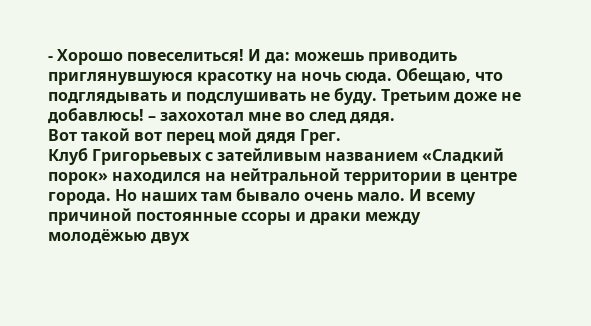- Хорошо повеселиться! И да: можешь приводить приглянувшуюся красотку на ночь сюда. Обещаю, что подглядывать и подслушивать не буду. Третьим доже не добавлюсь! – захохотал мне во след дядя.
Вот такой вот перец мой дядя Грег.
Клуб Григорьевых с затейливым названием «Сладкий порок» находился на нейтральной территории в центре города. Но наших там бывало очень мало. И всему причиной постоянные ссоры и драки между молодёжью двух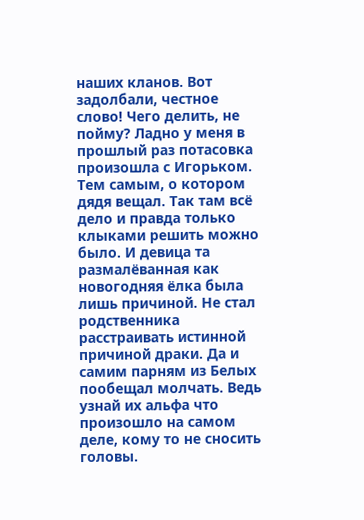наших кланов. Вот задолбали, честное слово! Чего делить, не пойму? Ладно у меня в прошлый раз потасовка произошла с Игорьком. Тем самым, о котором дядя вещал. Так там всё дело и правда только клыками решить можно было. И девица та размалёванная как новогодняя ёлка была лишь причиной. Не стал родственника расстраивать истинной причиной драки. Да и самим парням из Белых пообещал молчать. Ведь узнай их альфа что произошло на самом деле, кому то не сносить головы.